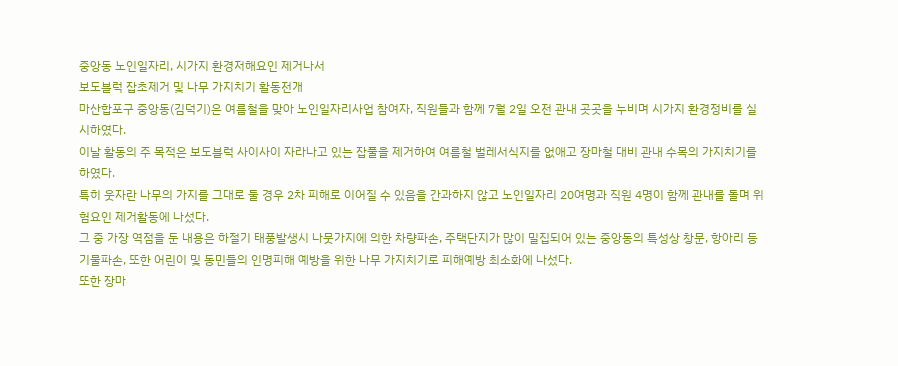중앙동 노인일자리, 시가지 환경저해요인 제거나서
보도블럭 잡초제거 및 나무 가지치기 활동전개
마산합포구 중앙동(김덕기)은 여름철을 맞아 노인일자리사업 참여자, 직원들과 함께 7월 2일 오전 관내 곳곳을 누비며 시가지 환경정비를 실시하였다.
이날 활동의 주 목적은 보도블럭 사이사이 자라나고 있는 잡풀을 제거하여 여름철 벌레서식지를 없애고 장마철 대비 관내 수목의 가지치기를 하였다.
특히 웃자란 나무의 가지를 그대로 둘 경우 2차 피해로 이어질 수 있음을 간과하지 않고 노인일자리 20여명과 직원 4명이 함께 관내를 돌며 위험요인 제거활동에 나섰다.
그 중 가장 역점을 둔 내용은 하절기 태풍발생시 나뭇가지에 의한 차량파손, 주택단지가 많이 밀집되어 있는 중앙동의 특성상 창문, 항아리 등 기물파손, 또한 어린이 및 동민들의 인명피해 예방을 위한 나무 가지치기로 피해예방 최소화에 나섰다.
또한 장마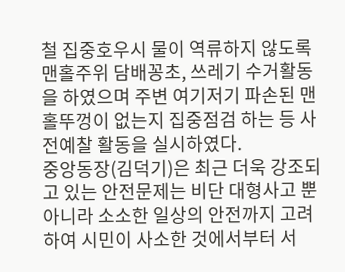철 집중호우시 물이 역류하지 않도록 맨홀주위 담배꽁초, 쓰레기 수거활동을 하였으며 주변 여기저기 파손된 맨홀뚜껑이 없는지 집중점검 하는 등 사전예찰 활동을 실시하였다.
중앙동장(김덕기)은 최근 더욱 강조되고 있는 안전문제는 비단 대형사고 뿐 아니라 소소한 일상의 안전까지 고려하여 시민이 사소한 것에서부터 서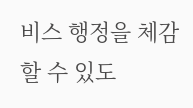비스 행정을 체감할 수 있도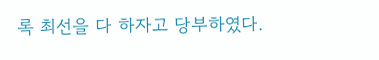록 최선을 다 하자고 당부하였다.